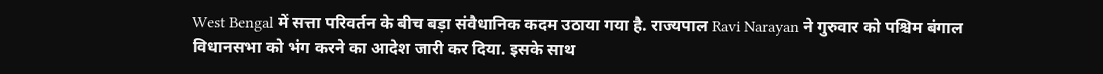West Bengal में सत्ता परिवर्तन के बीच बड़ा संवैधानिक कदम उठाया गया है. राज्यपाल Ravi Narayan ने गुरुवार को पश्चिम बंगाल विधानसभा को भंग करने का आदेश जारी कर दिया. इसके साथ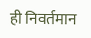ही निवर्तमान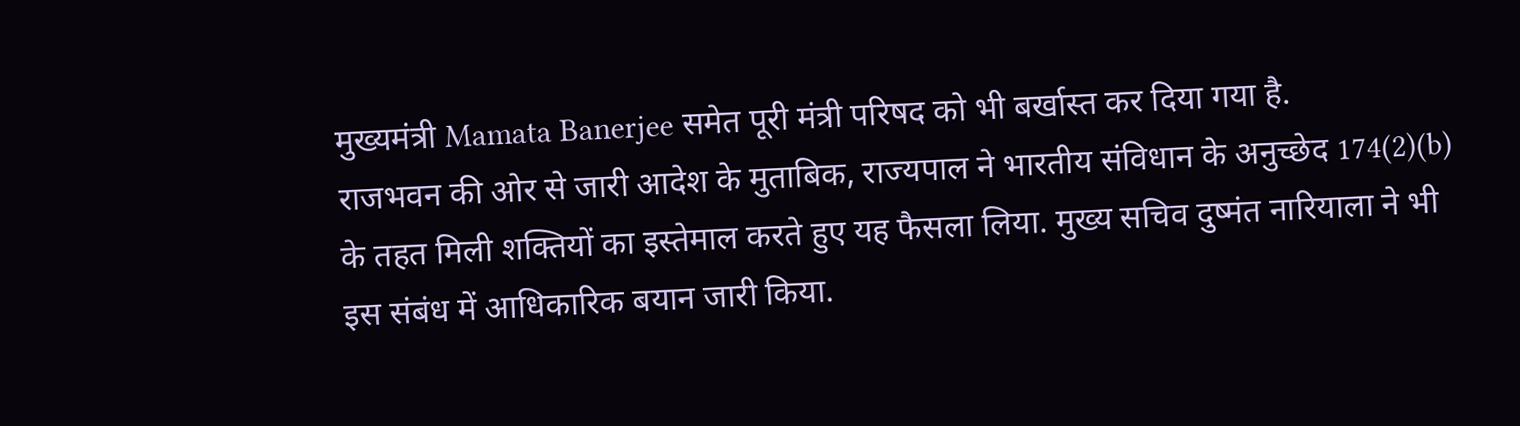मुख्यमंत्री Mamata Banerjee समेत पूरी मंत्री परिषद को भी बर्खास्त कर दिया गया है.
राजभवन की ओर से जारी आदेश के मुताबिक, राज्यपाल ने भारतीय संविधान के अनुच्छेद 174(2)(b) के तहत मिली शक्तियों का इस्तेमाल करते हुए यह फैसला लिया. मुख्य सचिव दुष्मंत नारियाला ने भी इस संबंध में आधिकारिक बयान जारी किया.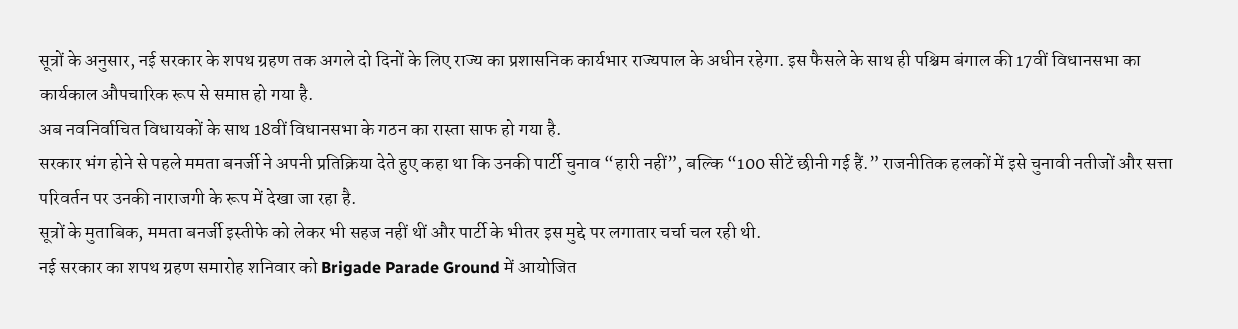सूत्रों के अनुसार, नई सरकार के शपथ ग्रहण तक अगले दो दिनों के लिए राज्य का प्रशासनिक कार्यभार राज्यपाल के अधीन रहेगा. इस फैसले के साथ ही पश्चिम बंगाल की 17वीं विधानसभा का कार्यकाल औपचारिक रूप से समाप्त हो गया है.
अब नवनिर्वाचित विधायकों के साथ 18वीं विधानसभा के गठन का रास्ता साफ हो गया है.
सरकार भंग होने से पहले ममता बनर्जी ने अपनी प्रतिक्रिया देते हुए कहा था कि उनकी पार्टी चुनाव “हारी नहीं”, बल्कि “100 सीटें छीनी गई हैं.” राजनीतिक हलकों में इसे चुनावी नतीजों और सत्ता परिवर्तन पर उनकी नाराजगी के रूप में देखा जा रहा है.
सूत्रों के मुताबिक, ममता बनर्जी इस्तीफे को लेकर भी सहज नहीं थीं और पार्टी के भीतर इस मुद्दे पर लगातार चर्चा चल रही थी.
नई सरकार का शपथ ग्रहण समारोह शनिवार को Brigade Parade Ground में आयोजित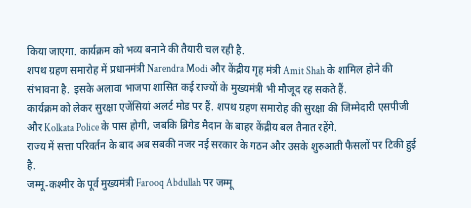किया जाएगा. कार्यक्रम को भव्य बनाने की तैयारी चल रही है.
शपथ ग्रहण समारोह में प्रधानमंत्री Narendra Modi और केंद्रीय गृह मंत्री Amit Shah के शामिल होने की संभावना है. इसके अलावा भाजपा शासित कई राज्यों के मुख्यमंत्री भी मौजूद रह सकते हैं.
कार्यक्रम को लेकर सुरक्षा एजेंसियां अलर्ट मोड पर हैं. शपथ ग्रहण समारोह की सुरक्षा की जिम्मेदारी एसपीजी और Kolkata Police के पास होगी, जबकि ब्रिगेड मैदान के बाहर केंद्रीय बल तैनात रहेंगे.
राज्य में सत्ता परिवर्तन के बाद अब सबकी नजर नई सरकार के गठन और उसके शुरुआती फैसलों पर टिकी हुई है.
जम्मू-कश्मीर के पूर्व मुख्यमंत्री Farooq Abdullah पर जम्मू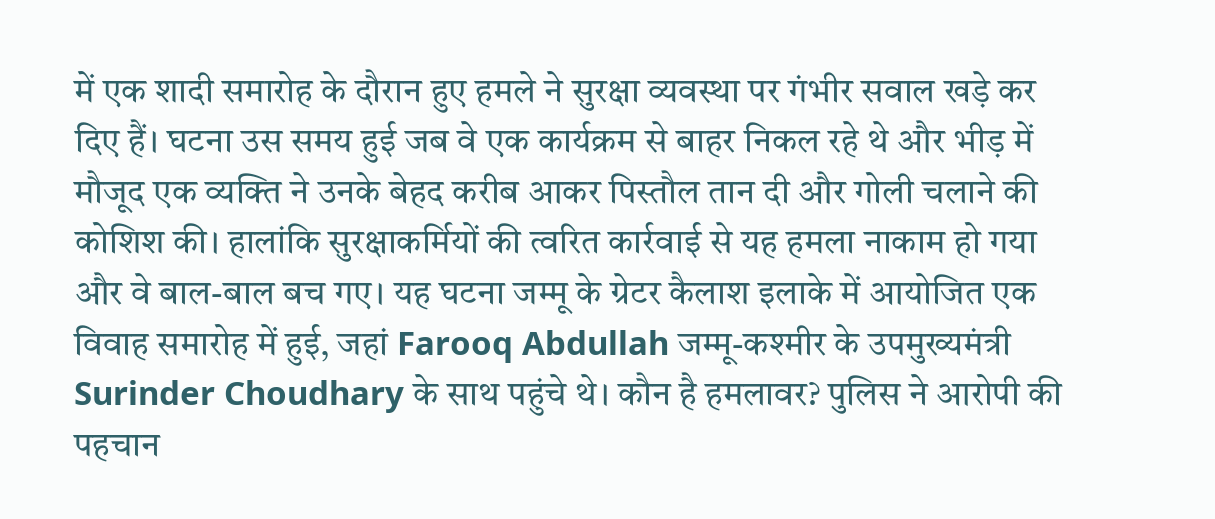में एक शादी समारोह के दौरान हुए हमले ने सुरक्षा व्यवस्था पर गंभीर सवाल खड़े कर दिए हैं। घटना उस समय हुई जब वे एक कार्यक्रम से बाहर निकल रहे थे और भीड़ में मौजूद एक व्यक्ति ने उनके बेहद करीब आकर पिस्तौल तान दी और गोली चलाने की कोशिश की। हालांकि सुरक्षाकर्मियों की त्वरित कार्रवाई से यह हमला नाकाम हो गया और वे बाल-बाल बच गए। यह घटना जम्मू के ग्रेटर कैलाश इलाके में आयोजित एक विवाह समारोह में हुई, जहां Farooq Abdullah जम्मू-कश्मीर के उपमुख्यमंत्री Surinder Choudhary के साथ पहुंचे थे। कौन है हमलावर? पुलिस ने आरोपी की पहचान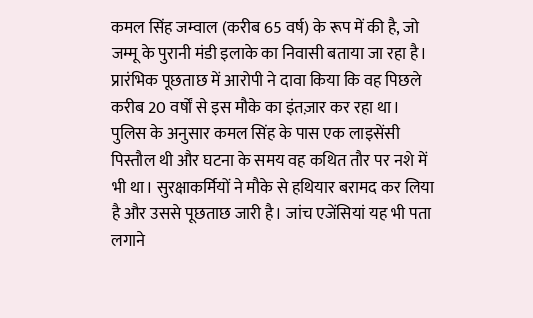कमल सिंह जम्वाल (करीब 65 वर्ष) के रूप में की है, जो जम्मू के पुरानी मंडी इलाके का निवासी बताया जा रहा है। प्रारंभिक पूछताछ में आरोपी ने दावा किया कि वह पिछले करीब 20 वर्षों से इस मौके का इंतज़ार कर रहा था। पुलिस के अनुसार कमल सिंह के पास एक लाइसेंसी पिस्तौल थी और घटना के समय वह कथित तौर पर नशे में भी था। सुरक्षाकर्मियों ने मौके से हथियार बरामद कर लिया है और उससे पूछताछ जारी है। जांच एजेंसियां यह भी पता लगाने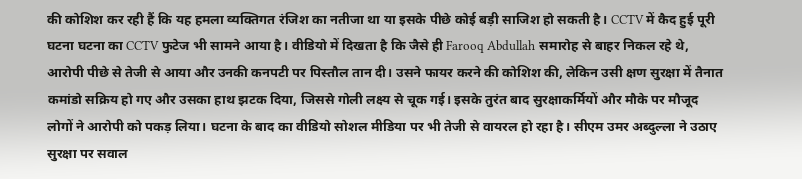की कोशिश कर रही हैं कि यह हमला व्यक्तिगत रंजिश का नतीजा था या इसके पीछे कोई बड़ी साजिश हो सकती है। CCTV में कैद हुई पूरी घटना घटना का CCTV फुटेज भी सामने आया है। वीडियो में दिखता है कि जैसे ही Farooq Abdullah समारोह से बाहर निकल रहे थे, आरोपी पीछे से तेजी से आया और उनकी कनपटी पर पिस्तौल तान दी। उसने फायर करने की कोशिश की, लेकिन उसी क्षण सुरक्षा में तैनात कमांडो सक्रिय हो गए और उसका हाथ झटक दिया, जिससे गोली लक्ष्य से चूक गई। इसके तुरंत बाद सुरक्षाकर्मियों और मौके पर मौजूद लोगों ने आरोपी को पकड़ लिया। घटना के बाद का वीडियो सोशल मीडिया पर भी तेजी से वायरल हो रहा है। सीएम उमर अब्दुल्ला ने उठाए सुरक्षा पर सवाल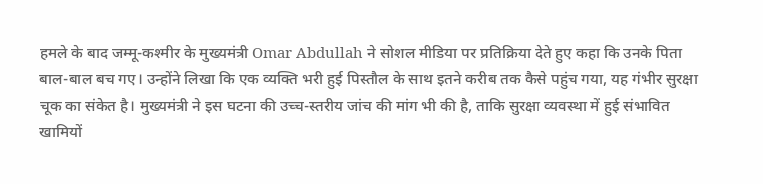हमले के बाद जम्मू-कश्मीर के मुख्यमंत्री Omar Abdullah ने सोशल मीडिया पर प्रतिक्रिया देते हुए कहा कि उनके पिता बाल-बाल बच गए। उन्होंने लिखा कि एक व्यक्ति भरी हुई पिस्तौल के साथ इतने करीब तक कैसे पहुंच गया, यह गंभीर सुरक्षा चूक का संकेत है। मुख्यमंत्री ने इस घटना की उच्च-स्तरीय जांच की मांग भी की है, ताकि सुरक्षा व्यवस्था में हुई संभावित खामियों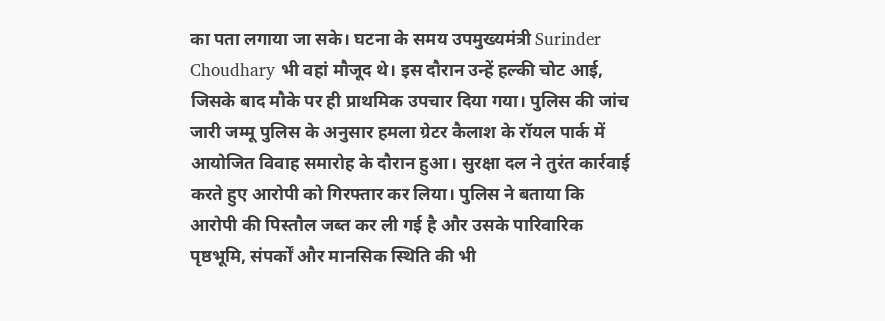का पता लगाया जा सके। घटना के समय उपमुख्यमंत्री Surinder Choudhary भी वहां मौजूद थे। इस दौरान उन्हें हल्की चोट आई, जिसके बाद मौके पर ही प्राथमिक उपचार दिया गया। पुलिस की जांच जारी जम्मू पुलिस के अनुसार हमला ग्रेटर कैलाश के रॉयल पार्क में आयोजित विवाह समारोह के दौरान हुआ। सुरक्षा दल ने तुरंत कार्रवाई करते हुए आरोपी को गिरफ्तार कर लिया। पुलिस ने बताया कि आरोपी की पिस्तौल जब्त कर ली गई है और उसके पारिवारिक पृष्ठभूमि, संपर्कों और मानसिक स्थिति की भी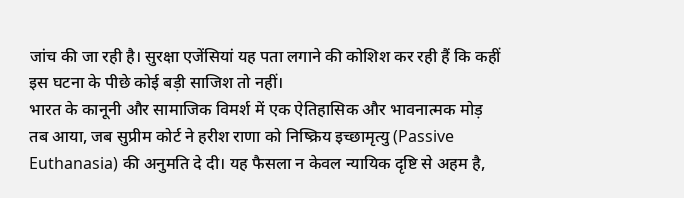जांच की जा रही है। सुरक्षा एजेंसियां यह पता लगाने की कोशिश कर रही हैं कि कहीं इस घटना के पीछे कोई बड़ी साजिश तो नहीं।
भारत के कानूनी और सामाजिक विमर्श में एक ऐतिहासिक और भावनात्मक मोड़ तब आया, जब सुप्रीम कोर्ट ने हरीश राणा को निष्क्रिय इच्छामृत्यु (Passive Euthanasia) की अनुमति दे दी। यह फैसला न केवल न्यायिक दृष्टि से अहम है,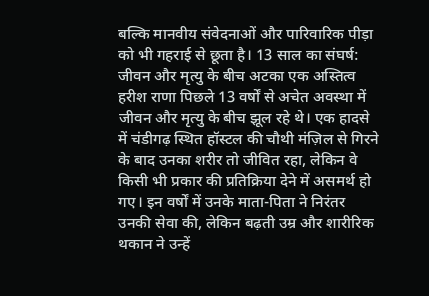बल्कि मानवीय संवेदनाओं और पारिवारिक पीड़ा को भी गहराई से छूता है। 13 साल का संघर्ष: जीवन और मृत्यु के बीच अटका एक अस्तित्व हरीश राणा पिछले 13 वर्षों से अचेत अवस्था में जीवन और मृत्यु के बीच झूल रहे थे। एक हादसे में चंडीगढ़ स्थित हॉस्टल की चौथी मंज़िल से गिरने के बाद उनका शरीर तो जीवित रहा, लेकिन वे किसी भी प्रकार की प्रतिक्रिया देने में असमर्थ हो गए। इन वर्षों में उनके माता-पिता ने निरंतर उनकी सेवा की, लेकिन बढ़ती उम्र और शारीरिक थकान ने उन्हें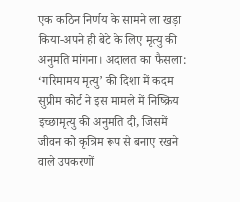एक कठिन निर्णय के सामने ला खड़ा किया-अपने ही बेटे के लिए मृत्यु की अनुमति मांगना। अदालत का फैसला: ‘गरिमामय मृत्यु’ की दिशा में कदम सुप्रीम कोर्ट ने इस मामले में निष्क्रिय इच्छामृत्यु की अनुमति दी, जिसमें जीवन को कृत्रिम रूप से बनाए रखने वाले उपकरणों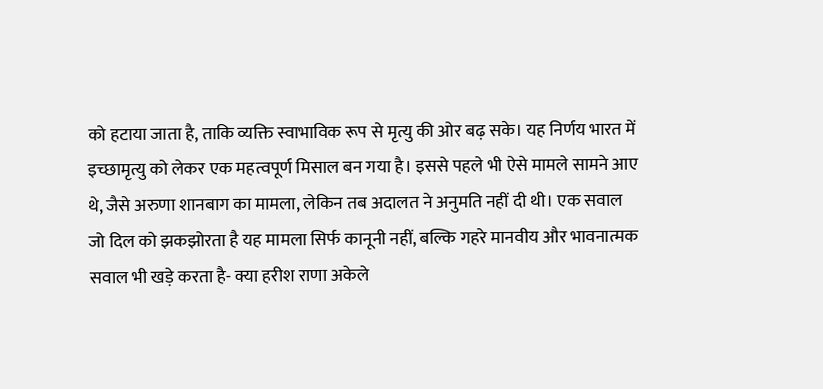को हटाया जाता है, ताकि व्यक्ति स्वाभाविक रूप से मृत्यु की ओर बढ़ सके। यह निर्णय भारत में इच्छामृत्यु को लेकर एक महत्वपूर्ण मिसाल बन गया है। इससे पहले भी ऐसे मामले सामने आए थे, जैसे अरुणा शानबाग का मामला, लेकिन तब अदालत ने अनुमति नहीं दी थी। एक सवाल जो दिल को झकझोरता है यह मामला सिर्फ कानूनी नहीं, बल्कि गहरे मानवीय और भावनात्मक सवाल भी खड़े करता है- क्या हरीश राणा अकेले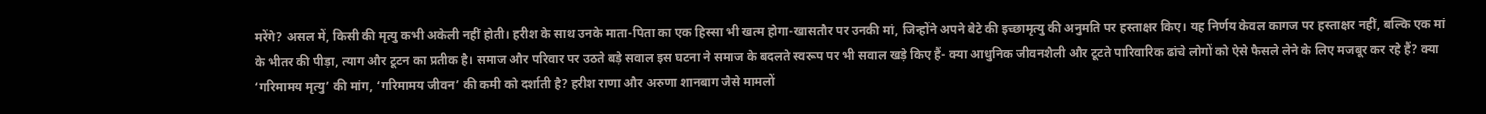मरेंगे? असल में, किसी की मृत्यु कभी अकेली नहीं होती। हरीश के साथ उनके माता-पिता का एक हिस्सा भी खत्म होगा-खासतौर पर उनकी मां, जिन्होंने अपने बेटे की इच्छामृत्यु की अनुमति पर हस्ताक्षर किए। यह निर्णय केवल कागज पर हस्ताक्षर नहीं, बल्कि एक मां के भीतर की पीड़ा, त्याग और टूटन का प्रतीक है। समाज और परिवार पर उठते बड़े सवाल इस घटना ने समाज के बदलते स्वरूप पर भी सवाल खड़े किए हैं- क्या आधुनिक जीवनशैली और टूटते पारिवारिक ढांचे लोगों को ऐसे फैसले लेने के लिए मजबूर कर रहे हैं? क्या ‘गरिमामय मृत्यु’ की मांग, ‘गरिमामय जीवन’ की कमी को दर्शाती है? हरीश राणा और अरुणा शानबाग जैसे मामलों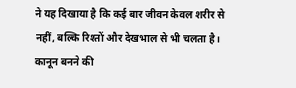ने यह दिखाया है कि कई बार जीवन केवल शरीर से नहीं, बल्कि रिश्तों और देखभाल से भी चलता है। कानून बनने की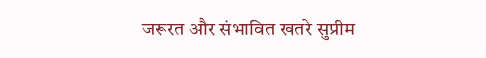जरूरत और संभावित खतरे सुप्रीम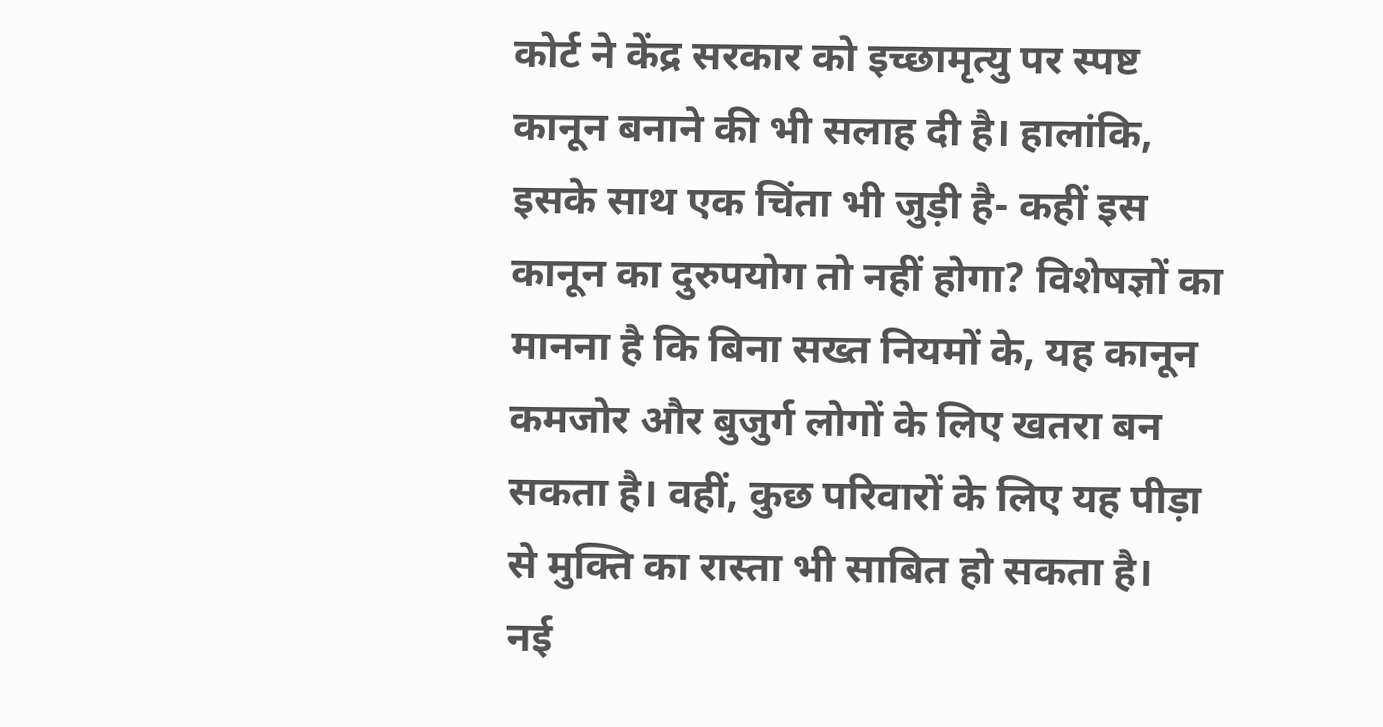कोर्ट ने केंद्र सरकार को इच्छामृत्यु पर स्पष्ट कानून बनाने की भी सलाह दी है। हालांकि, इसके साथ एक चिंता भी जुड़ी है- कहीं इस कानून का दुरुपयोग तो नहीं होगा? विशेषज्ञों का मानना है कि बिना सख्त नियमों के, यह कानून कमजोर और बुजुर्ग लोगों के लिए खतरा बन सकता है। वहीं, कुछ परिवारों के लिए यह पीड़ा से मुक्ति का रास्ता भी साबित हो सकता है।
नई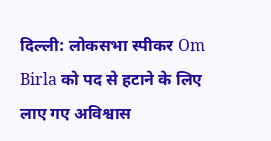दिल्ली: लोकसभा स्पीकर Om Birla को पद से हटाने के लिए लाए गए अविश्वास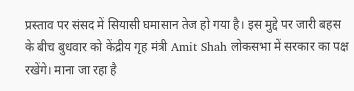प्रस्ताव पर संसद में सियासी घमासान तेज हो गया है। इस मुद्दे पर जारी बहस के बीच बुधवार को केंद्रीय गृह मंत्री Amit Shah लोकसभा में सरकार का पक्ष रखेंगे। माना जा रहा है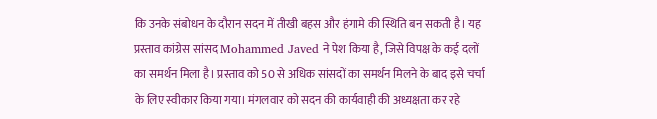कि उनके संबोधन के दौरान सदन में तीखी बहस और हंगामे की स्थिति बन सकती है। यह प्रस्ताव कांग्रेस सांसद Mohammed Javed ने पेश किया है, जिसे विपक्ष के कई दलों का समर्थन मिला है। प्रस्ताव को 50 से अधिक सांसदों का समर्थन मिलने के बाद इसे चर्चा के लिए स्वीकार किया गया। मंगलवार को सदन की कार्यवाही की अध्यक्षता कर रहे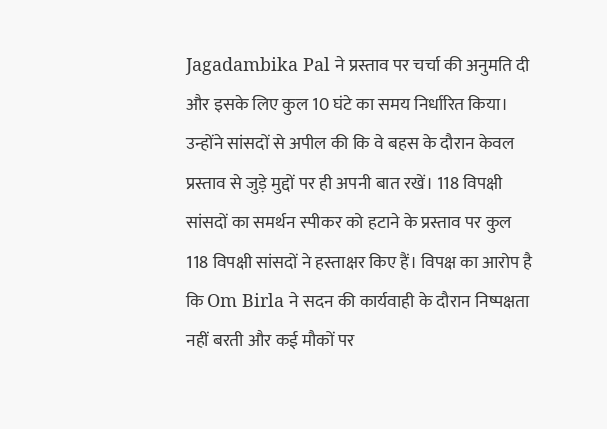Jagadambika Pal ने प्रस्ताव पर चर्चा की अनुमति दी और इसके लिए कुल 10 घंटे का समय निर्धारित किया। उन्होंने सांसदों से अपील की कि वे बहस के दौरान केवल प्रस्ताव से जुड़े मुद्दों पर ही अपनी बात रखें। 118 विपक्षी सांसदों का समर्थन स्पीकर को हटाने के प्रस्ताव पर कुल 118 विपक्षी सांसदों ने हस्ताक्षर किए हैं। विपक्ष का आरोप है कि Om Birla ने सदन की कार्यवाही के दौरान निष्पक्षता नहीं बरती और कई मौकों पर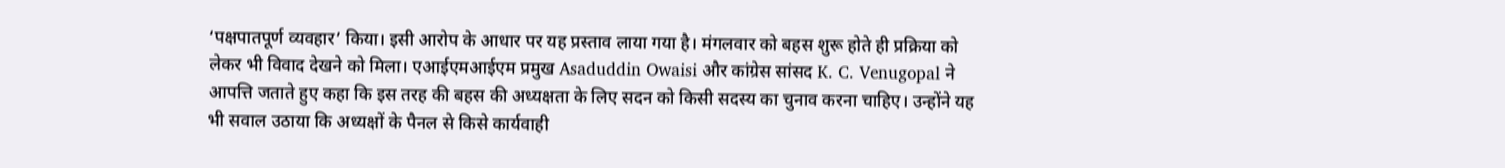‘पक्षपातपूर्ण व्यवहार’ किया। इसी आरोप के आधार पर यह प्रस्ताव लाया गया है। मंगलवार को बहस शुरू होते ही प्रक्रिया को लेकर भी विवाद देखने को मिला। एआईएमआईएम प्रमुख Asaduddin Owaisi और कांग्रेस सांसद K. C. Venugopal ने आपत्ति जताते हुए कहा कि इस तरह की बहस की अध्यक्षता के लिए सदन को किसी सदस्य का चुनाव करना चाहिए। उन्होंने यह भी सवाल उठाया कि अध्यक्षों के पैनल से किसे कार्यवाही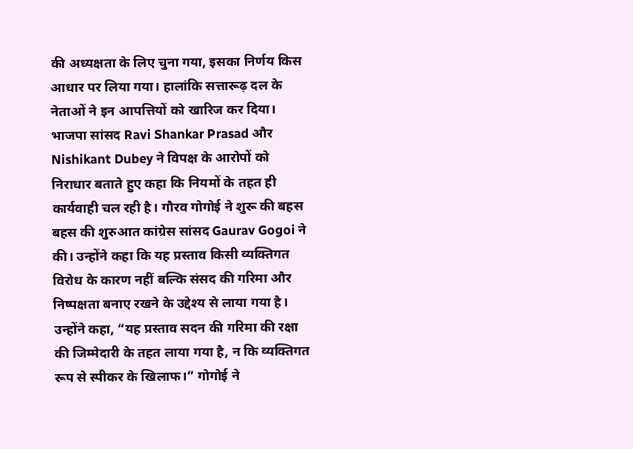की अध्यक्षता के लिए चुना गया, इसका निर्णय किस आधार पर लिया गया। हालांकि सत्तारूढ़ दल के नेताओं ने इन आपत्तियों को खारिज कर दिया। भाजपा सांसद Ravi Shankar Prasad और Nishikant Dubey ने विपक्ष के आरोपों को निराधार बताते हुए कहा कि नियमों के तहत ही कार्यवाही चल रही है। गौरव गोगोई ने शुरू की बहस बहस की शुरुआत कांग्रेस सांसद Gaurav Gogoi ने की। उन्होंने कहा कि यह प्रस्ताव किसी व्यक्तिगत विरोध के कारण नहीं बल्कि संसद की गरिमा और निष्पक्षता बनाए रखने के उद्देश्य से लाया गया है। उन्होंने कहा, “यह प्रस्ताव सदन की गरिमा की रक्षा की जिम्मेदारी के तहत लाया गया है, न कि व्यक्तिगत रूप से स्पीकर के खिलाफ।” गोगोई ने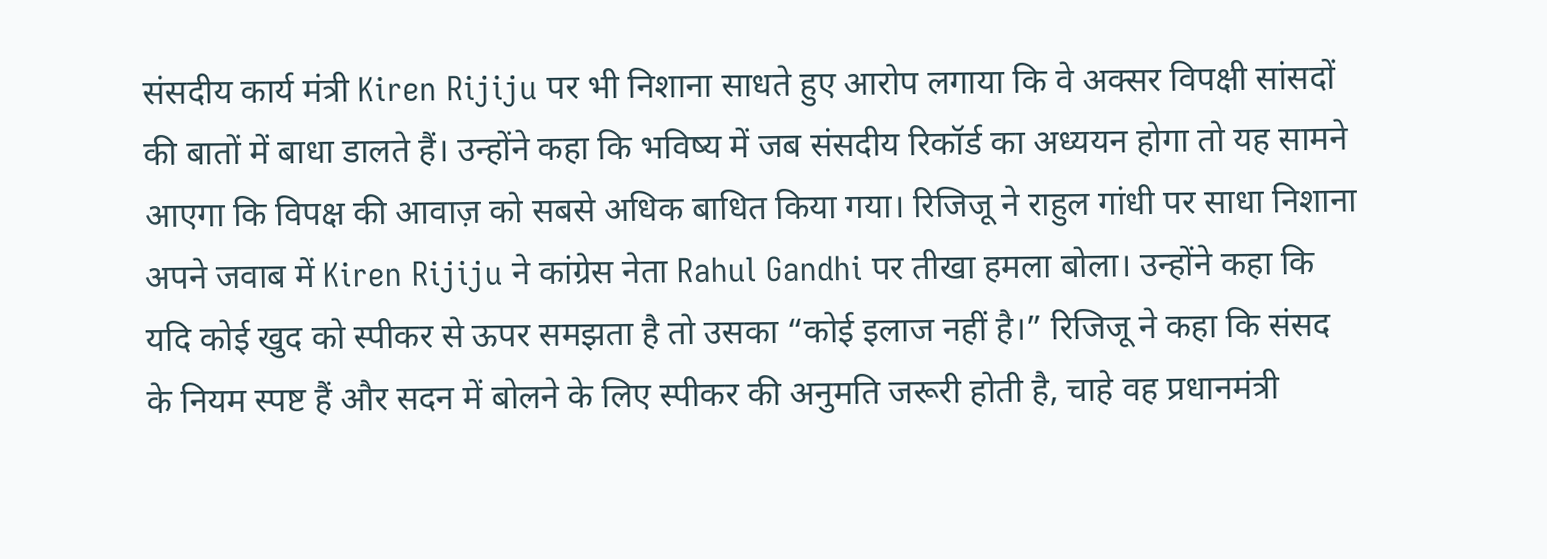संसदीय कार्य मंत्री Kiren Rijiju पर भी निशाना साधते हुए आरोप लगाया कि वे अक्सर विपक्षी सांसदों की बातों में बाधा डालते हैं। उन्होंने कहा कि भविष्य में जब संसदीय रिकॉर्ड का अध्ययन होगा तो यह सामने आएगा कि विपक्ष की आवाज़ को सबसे अधिक बाधित किया गया। रिजिजू ने राहुल गांधी पर साधा निशाना अपने जवाब में Kiren Rijiju ने कांग्रेस नेता Rahul Gandhi पर तीखा हमला बोला। उन्होंने कहा कि यदि कोई खुद को स्पीकर से ऊपर समझता है तो उसका “कोई इलाज नहीं है।” रिजिजू ने कहा कि संसद के नियम स्पष्ट हैं और सदन में बोलने के लिए स्पीकर की अनुमति जरूरी होती है, चाहे वह प्रधानमंत्री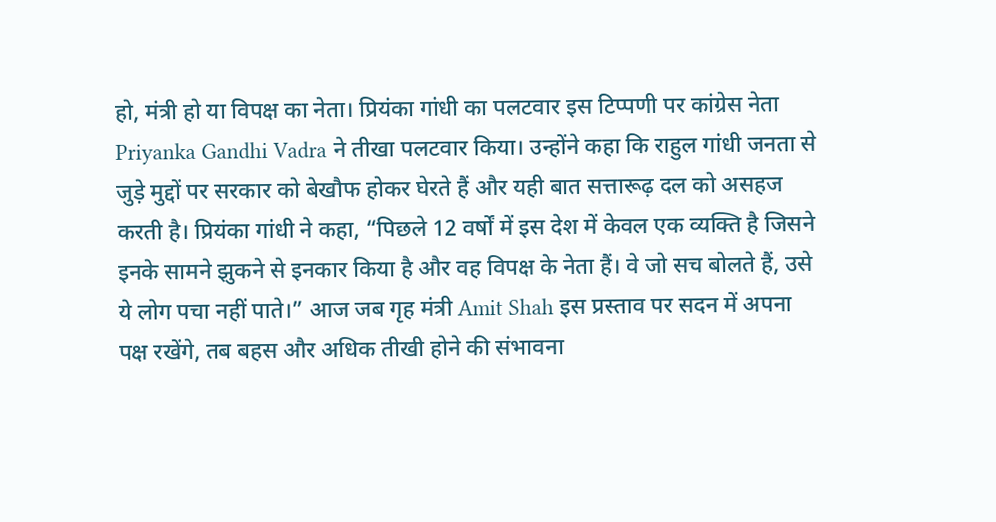हो, मंत्री हो या विपक्ष का नेता। प्रियंका गांधी का पलटवार इस टिप्पणी पर कांग्रेस नेता Priyanka Gandhi Vadra ने तीखा पलटवार किया। उन्होंने कहा कि राहुल गांधी जनता से जुड़े मुद्दों पर सरकार को बेखौफ होकर घेरते हैं और यही बात सत्तारूढ़ दल को असहज करती है। प्रियंका गांधी ने कहा, “पिछले 12 वर्षों में इस देश में केवल एक व्यक्ति है जिसने इनके सामने झुकने से इनकार किया है और वह विपक्ष के नेता हैं। वे जो सच बोलते हैं, उसे ये लोग पचा नहीं पाते।” आज जब गृह मंत्री Amit Shah इस प्रस्ताव पर सदन में अपना पक्ष रखेंगे, तब बहस और अधिक तीखी होने की संभावना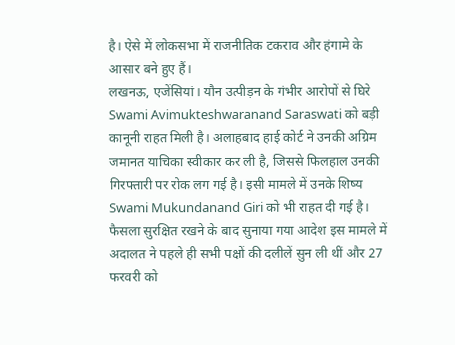है। ऐसे में लोकसभा में राजनीतिक टकराव और हंगामे के आसार बने हुए हैं।
लखनऊ, एजेंसियां। यौन उत्पीड़न के गंभीर आरोपों से घिरे Swami Avimukteshwaranand Saraswati को बड़ी कानूनी राहत मिली है। अलाहबाद हाई कोर्ट ने उनकी अग्रिम जमानत याचिका स्वीकार कर ली है, जिससे फिलहाल उनकी गिरफ्तारी पर रोक लग गई है। इसी मामले में उनके शिष्य Swami Mukundanand Giri को भी राहत दी गई है। फैसला सुरक्षित रखने के बाद सुनाया गया आदेश इस मामले में अदालत ने पहले ही सभी पक्षों की दलीलें सुन ली थीं और 27 फरवरी को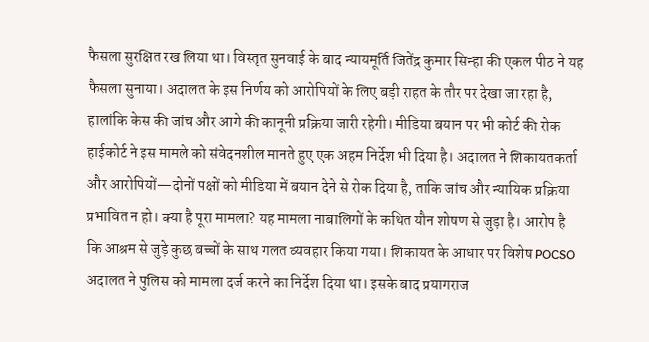फैसला सुरक्षित रख लिया था। विस्तृत सुनवाई के बाद न्यायमूर्ति जितेंद्र कुमार सिन्हा की एकल पीठ ने यह फैसला सुनाया। अदालत के इस निर्णय को आरोपियों के लिए बड़ी राहत के तौर पर देखा जा रहा है, हालांकि केस की जांच और आगे की कानूनी प्रक्रिया जारी रहेगी। मीडिया बयान पर भी कोर्ट की रोक हाईकोर्ट ने इस मामले को संवेदनशील मानते हुए एक अहम निर्देश भी दिया है। अदालत ने शिकायतकर्ता और आरोपियों—दोनों पक्षों को मीडिया में बयान देने से रोक दिया है, ताकि जांच और न्यायिक प्रक्रिया प्रभावित न हो। क्या है पूरा मामला? यह मामला नाबालिगों के कथित यौन शोषण से जुड़ा है। आरोप है कि आश्रम से जुड़े कुछ बच्चों के साथ गलत व्यवहार किया गया। शिकायत के आधार पर विशेष POCSO अदालत ने पुलिस को मामला दर्ज करने का निर्देश दिया था। इसके बाद प्रयागराज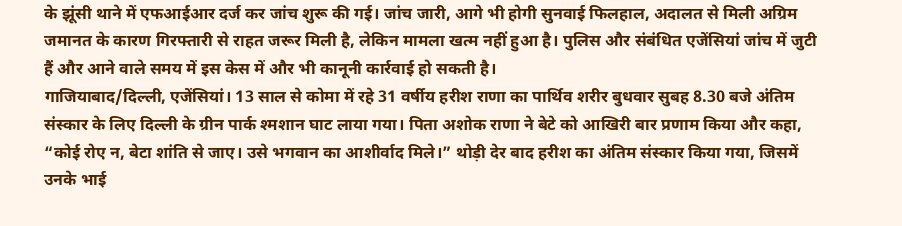के झूंसी थाने में एफआईआर दर्ज कर जांच शुरू की गई। जांच जारी, आगे भी होगी सुनवाई फिलहाल, अदालत से मिली अग्रिम जमानत के कारण गिरफ्तारी से राहत जरूर मिली है, लेकिन मामला खत्म नहीं हुआ है। पुलिस और संबंधित एजेंसियां जांच में जुटी हैं और आने वाले समय में इस केस में और भी कानूनी कार्रवाई हो सकती है।
गाजियाबाद/दिल्ली, एजेंसियां। 13 साल से कोमा में रहे 31 वर्षीय हरीश राणा का पार्थिव शरीर बुधवार सुबह 8.30 बजे अंतिम संस्कार के लिए दिल्ली के ग्रीन पार्क श्मशान घाट लाया गया। पिता अशोक राणा ने बेटे को आखिरी बार प्रणाम किया और कहा, “कोई रोए न, बेटा शांति से जाए। उसे भगवान का आशीर्वाद मिले।” थोड़ी देर बाद हरीश का अंतिम संस्कार किया गया, जिसमें उनके भाई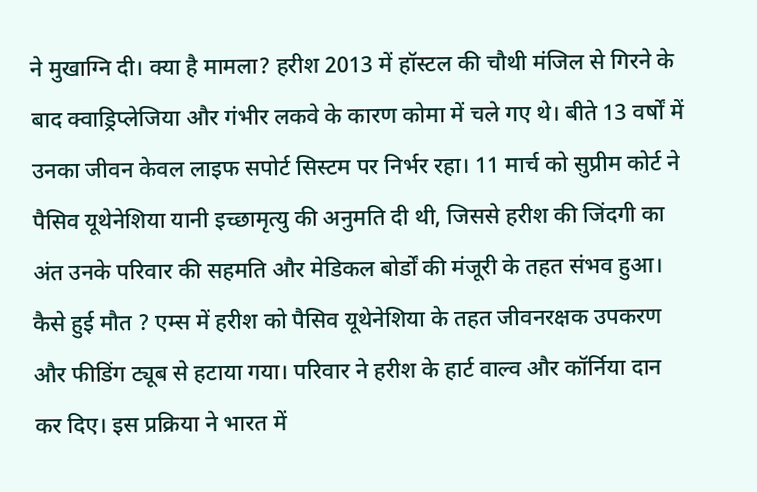ने मुखाग्नि दी। क्या है मामला? हरीश 2013 में हॉस्टल की चौथी मंजिल से गिरने के बाद क्वाड्रिप्लेजिया और गंभीर लकवे के कारण कोमा में चले गए थे। बीते 13 वर्षों में उनका जीवन केवल लाइफ सपोर्ट सिस्टम पर निर्भर रहा। 11 मार्च को सुप्रीम कोर्ट ने पैसिव यूथेनेशिया यानी इच्छामृत्यु की अनुमति दी थी, जिससे हरीश की जिंदगी का अंत उनके परिवार की सहमति और मेडिकल बोर्डों की मंजूरी के तहत संभव हुआ। कैसे हुई मौत ? एम्स में हरीश को पैसिव यूथेनेशिया के तहत जीवनरक्षक उपकरण और फीडिंग ट्यूब से हटाया गया। परिवार ने हरीश के हार्ट वाल्व और कॉर्निया दान कर दिए। इस प्रक्रिया ने भारत में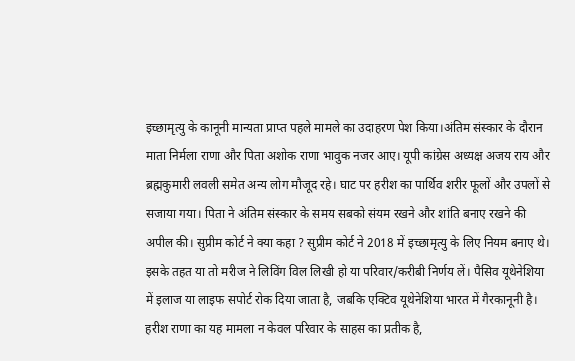इच्छामृत्यु के कानूनी मान्यता प्राप्त पहले मामले का उदाहरण पेश किया।अंतिम संस्कार के दौरान माता निर्मला राणा और पिता अशोक राणा भावुक नजर आए। यूपी कांग्रेस अध्यक्ष अजय राय और ब्रह्मकुमारी लवली समेत अन्य लोग मौजूद रहे। घाट पर हरीश का पार्थिव शरीर फूलों और उपलों से सजाया गया। पिता ने अंतिम संस्कार के समय सबको संयम रखने और शांति बनाए रखने की अपील की। सुप्रीम कोर्ट ने क्या कहा ? सुप्रीम कोर्ट ने 2018 में इच्छामृत्यु के लिए नियम बनाए थे। इसके तहत या तो मरीज ने लिविंग विल लिखी हो या परिवार/करीबी निर्णय लें। पैसिव यूथेनेशिया में इलाज या लाइफ सपोर्ट रोक दिया जाता है, जबकि एक्टिव यूथेनेशिया भारत में गैरकानूनी है। हरीश राणा का यह मामला न केवल परिवार के साहस का प्रतीक है,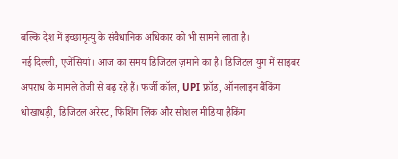बल्कि देश में इच्छामृत्यु के संवैधानिक अधिकार को भी सामने लाता है।
नई दिल्ली, एजेंसियां। आज का समय डिजिटल ज़माने का है। डिजिटल युग में साइबर अपराध के मामले तेजी से बढ़ रहे हैं। फर्जी कॉल, UPI फ्रॉड, ऑनलाइन बैंकिंग धोखाधड़ी, डिजिटल अरेस्ट, फिशिंग लिंक और सोशल मीडिया हैकिंग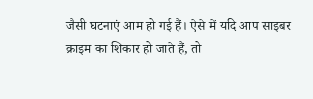जैसी घटनाएं आम हो गई हैं। ऐसे में यदि आप साइबर क्राइम का शिकार हो जाते हैं, तो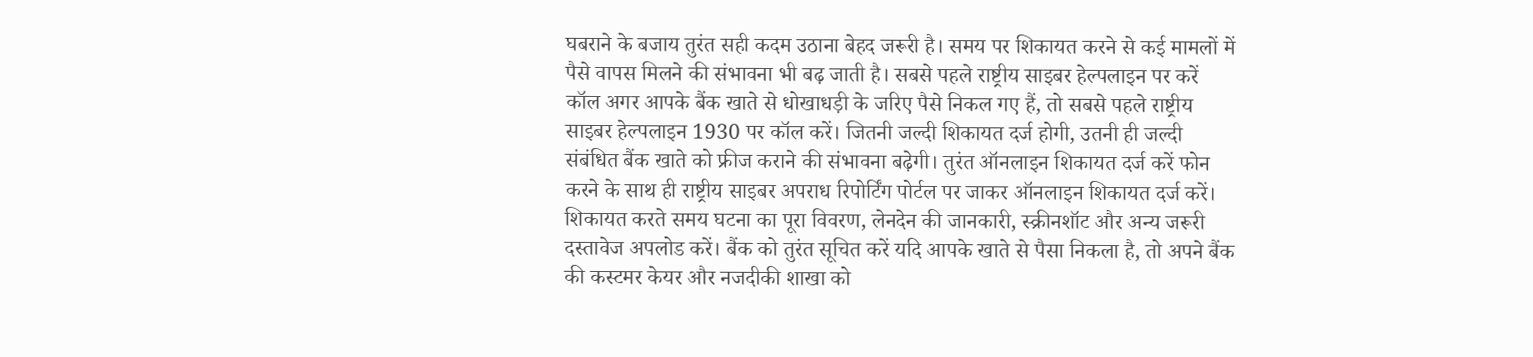घबराने के बजाय तुरंत सही कदम उठाना बेहद जरूरी है। समय पर शिकायत करने से कई मामलों में पैसे वापस मिलने की संभावना भी बढ़ जाती है। सबसे पहले राष्ट्रीय साइबर हेल्पलाइन पर करें कॉल अगर आपके बैंक खाते से धोखाधड़ी के जरिए पैसे निकल गए हैं, तो सबसे पहले राष्ट्रीय साइबर हेल्पलाइन 1930 पर कॉल करें। जितनी जल्दी शिकायत दर्ज होगी, उतनी ही जल्दी संबंधित बैंक खाते को फ्रीज कराने की संभावना बढ़ेगी। तुरंत ऑनलाइन शिकायत दर्ज करें फोन करने के साथ ही राष्ट्रीय साइबर अपराध रिपोर्टिंग पोर्टल पर जाकर ऑनलाइन शिकायत दर्ज करें। शिकायत करते समय घटना का पूरा विवरण, लेनदेन की जानकारी, स्क्रीनशॉट और अन्य जरूरी दस्तावेज अपलोड करें। बैंक को तुरंत सूचित करें यदि आपके खाते से पैसा निकला है, तो अपने बैंक की कस्टमर केयर और नजदीकी शाखा को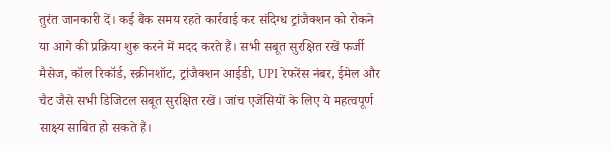तुरंत जानकारी दें। कई बैंक समय रहते कार्रवाई कर संदिग्ध ट्रांजैक्शन को रोकने या आगे की प्रक्रिया शुरू करने में मदद करते हैं। सभी सबूत सुरक्षित रखें फर्जी मैसेज, कॉल रिकॉर्ड, स्क्रीनशॉट, ट्रांजैक्शन आईडी, UPI रेफरेंस नंबर, ईमेल और चैट जैसे सभी डिजिटल सबूत सुरक्षित रखें। जांच एजेंसियों के लिए ये महत्वपूर्ण साक्ष्य साबित हो सकते हैं।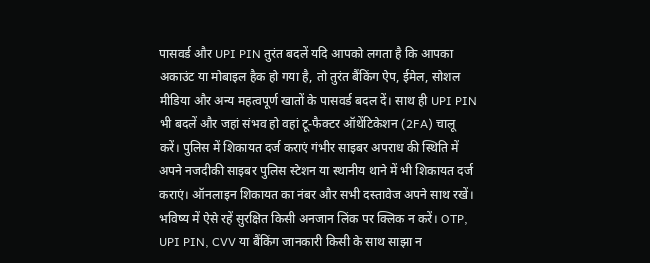पासवर्ड और UPI PIN तुरंत बदलें यदि आपको लगता है कि आपका अकाउंट या मोबाइल हैक हो गया है, तो तुरंत बैंकिंग ऐप, ईमेल, सोशल मीडिया और अन्य महत्वपूर्ण खातों के पासवर्ड बदल दें। साथ ही UPI PIN भी बदलें और जहां संभव हो वहां टू-फैक्टर ऑथेंटिकेशन (2FA) चालू करें। पुलिस में शिकायत दर्ज कराएं गंभीर साइबर अपराध की स्थिति में अपने नजदीकी साइबर पुलिस स्टेशन या स्थानीय थाने में भी शिकायत दर्ज कराएं। ऑनलाइन शिकायत का नंबर और सभी दस्तावेज अपने साथ रखें। भविष्य में ऐसे रहें सुरक्षित किसी अनजान लिंक पर क्लिक न करें। OTP, UPI PIN, CVV या बैंकिंग जानकारी किसी के साथ साझा न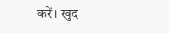करें। खुद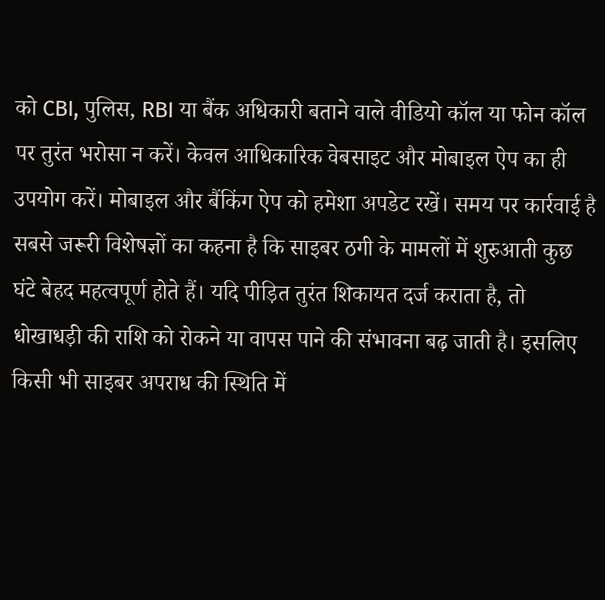को CBI, पुलिस, RBI या बैंक अधिकारी बताने वाले वीडियो कॉल या फोन कॉल पर तुरंत भरोसा न करें। केवल आधिकारिक वेबसाइट और मोबाइल ऐप का ही उपयोग करें। मोबाइल और बैंकिंग ऐप को हमेशा अपडेट रखें। समय पर कार्रवाई है सबसे जरूरी विशेषज्ञों का कहना है कि साइबर ठगी के मामलों में शुरुआती कुछ घंटे बेहद महत्वपूर्ण होते हैं। यदि पीड़ित तुरंत शिकायत दर्ज कराता है, तो धोखाधड़ी की राशि को रोकने या वापस पाने की संभावना बढ़ जाती है। इसलिए किसी भी साइबर अपराध की स्थिति में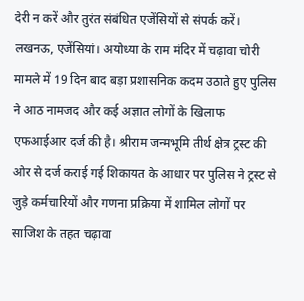देरी न करें और तुरंत संबंधित एजेंसियों से संपर्क करें।
लखनऊ, एजेंसियां। अयोध्या के राम मंदिर में चढ़ावा चोरी मामले में 19 दिन बाद बड़ा प्रशासनिक कदम उठाते हुए पुलिस ने आठ नामजद और कई अज्ञात लोगों के खिलाफ एफआईआर दर्ज की है। श्रीराम जन्मभूमि तीर्थ क्षेत्र ट्रस्ट की ओर से दर्ज कराई गई शिकायत के आधार पर पुलिस ने ट्रस्ट से जुड़े कर्मचारियों और गणना प्रक्रिया में शामिल लोगों पर साजिश के तहत चढ़ावा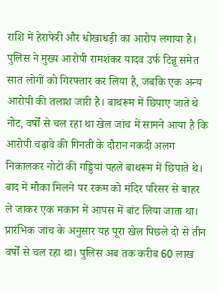राशि में हेराफेरी और धोखाधड़ी का आरोप लगाया है। पुलिस ने मुख्य आरोपी रामशंकर यादव उर्फ टिन्नू समेत सात लोगों को गिरफ्तार कर लिया है, जबकि एक अन्य आरोपी की तलाश जारी है। बाथरूम में छिपाए जाते थे नोट, वर्षों से चल रहा था खेल जांच में सामने आया है कि आरोपी चढ़ावे की गिनती के दौरान नकदी अलग निकालकर नोटों की गड्डियां पहले बाथरूम में छिपाते थे। बाद में मौका मिलने पर रकम को मंदिर परिसर से बाहर ले जाकर एक मकान में आपस में बांट लिया जाता था। प्रारंभिक जांच के अनुसार यह पूरा खेल पिछले दो से तीन वर्षों से चल रहा था। पुलिस अब तक करीब 60 लाख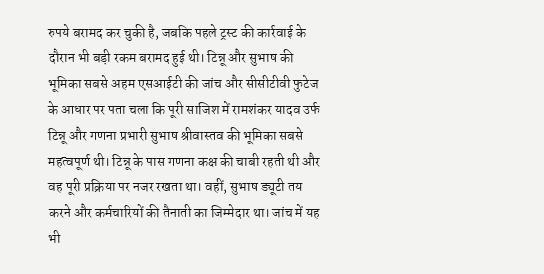रुपये बरामद कर चुकी है, जबकि पहले ट्रस्ट की कार्रवाई के दौरान भी बड़ी रकम बरामद हुई थी। टिन्नू और सुभाष की भूमिका सबसे अहम एसआईटी की जांच और सीसीटीवी फुटेज के आधार पर पता चला कि पूरी साजिश में रामशंकर यादव उर्फ टिन्नू और गणना प्रभारी सुभाष श्रीवास्तव की भूमिका सबसे महत्वपूर्ण थी। टिन्नू के पास गणना कक्ष की चाबी रहती थी और वह पूरी प्रक्रिया पर नजर रखता था। वहीं, सुभाष ड्यूटी तय करने और कर्मचारियों की तैनाती का जिम्मेदार था। जांच में यह भी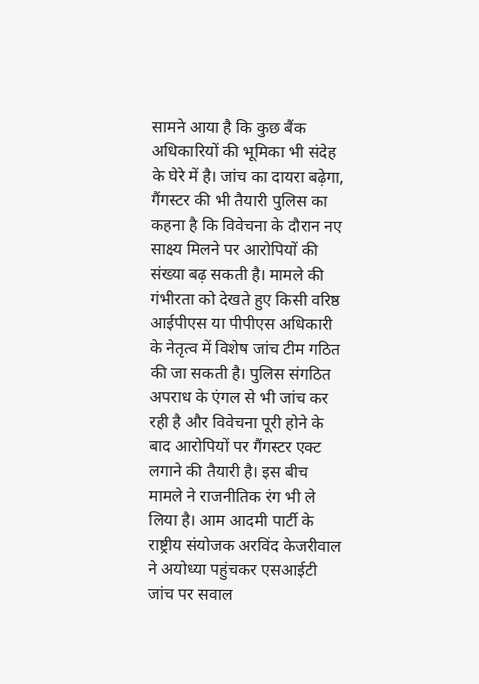सामने आया है कि कुछ बैंक अधिकारियों की भूमिका भी संदेह के घेरे में है। जांच का दायरा बढ़ेगा, गैंगस्टर की भी तैयारी पुलिस का कहना है कि विवेचना के दौरान नए साक्ष्य मिलने पर आरोपियों की संख्या बढ़ सकती है। मामले की गंभीरता को देखते हुए किसी वरिष्ठ आईपीएस या पीपीएस अधिकारी के नेतृत्व में विशेष जांच टीम गठित की जा सकती है। पुलिस संगठित अपराध के एंगल से भी जांच कर रही है और विवेचना पूरी होने के बाद आरोपियों पर गैंगस्टर एक्ट लगाने की तैयारी है। इस बीच मामले ने राजनीतिक रंग भी ले लिया है। आम आदमी पार्टी के राष्ट्रीय संयोजक अरविंद केजरीवाल ने अयोध्या पहुंचकर एसआईटी जांच पर सवाल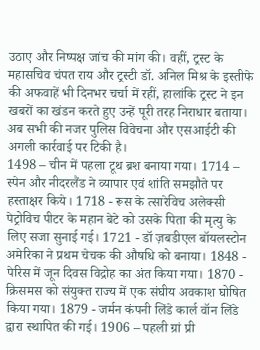उठाए और निष्पक्ष जांच की मांग की। वहीं, ट्रस्ट के महासचिव चंपत राय और ट्रस्टी डॉ. अनिल मिश्र के इस्तीफे की अफवाहें भी दिनभर चर्चा में रहीं, हालांकि ट्रस्ट ने इन खबरों का खंडन करते हुए उन्हें पूरी तरह निराधार बताया। अब सभी की नजर पुलिस विवेचना और एसआईटी की अगली कार्रवाई पर टिकी है।
1498 – चीन में पहला टूथ ब्रश बनाया गया। 1714 – स्पेन और नीदरलैंड ने व्यापार एवं शांति समझौते पर हस्ताक्षर किये। 1718 - रूस के त्सारेविच अलेक्सी पेट्रोविच पीटर के महान बेटे को उसके पिता की मृत्यु के लिए सजा सुनाई गई। 1721 - डॉ ज़बडीएल बॉयलस्टोन अमेरिका ने प्रथम चेचक की औषधि को बनाया। 1848 - पेरिस में जून दिवस विद्रोह का अंत किया गया। 1870 - क्रिसमस को संयुक्त राज्य में एक संघीय अवकाश घोषित किया गया। 1879 - जर्मन कंपनी लिंडे कार्ल वॉन लिंडे द्वारा स्थापित की गई। 1906 – पहली ग्रां प्री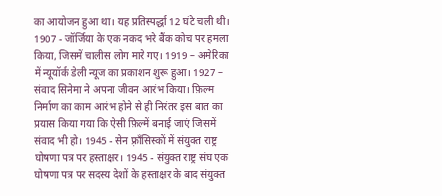का आयोजन हुआ था। यह प्रतिस्पर्द्धा 12 घंटे चली थी। 1907 - जॉर्जिया के एक नकद भरे बैंक कोच पर हमला किया, जिसमें चालीस लोग मारे गए। 1919 – अमेरिका में न्यूयॉर्क डेली न्यूज का प्रकाशन शुरू हुआ। 1927 – संवाद सिनेमा ने अपना जीवन आरंभ किया। फ़िल्म निर्माण का काम आरंभ होने से ही निरंतर इस बात का प्रयास किया गया कि ऐसी फ़िल्में बनाई जाएं जिसमें संवाद भी हो। 1945 - सेन फ़्राँसिस्कों में संयुक्त राष्ट्र घोषणा पत्र पर हस्ताक्षर। 1945 - संयुक्त राष्ट्र संघ एक घोषणा पत्र पर सदस्य देशों के हस्ताक्षर के बाद संयुक्त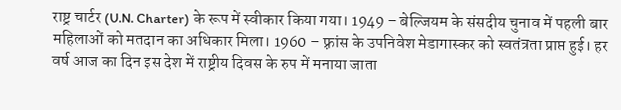राष्ट्र चार्टर (U.N. Charter) के रूप में स्वीकार किया गया। 1949 – बेल्जियम के संसदीय चुनाव में पहली बार महिलाओं को मतदान का अधिकार मिला। 1960 – फ़्रांस के उपनिवेश मेडागास्कर को स्वतंत्रता प्राप्त हुई। हर वर्ष आज का दिन इस देश में राष्ट्रीय दिवस के रुप में मनाया जाता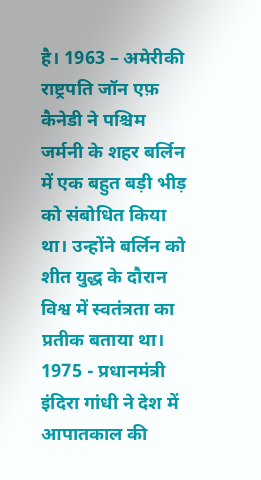है। 1963 – अमेरीकी राष्ट्रपति जॉन एफ़ कैनेडी ने पश्चिम जर्मनी के शहर बर्लिन में एक बहुत बड़ी भीड़ को संबोधित किया था। उन्होंने बर्लिन को शीत युद्ध के दौरान विश्व में स्वतंत्रता का प्रतीक बताया था। 1975 - प्रधानमंत्री इंदिरा गांधी ने देश में आपातकाल की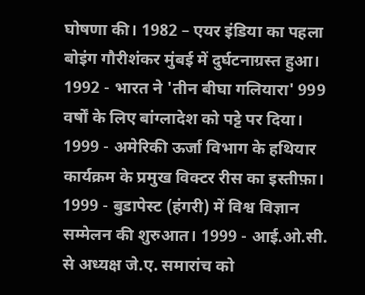घोषणा की। 1982 – एयर इंडिया का पहला बोइंग गौरीशंकर मुंबई में दुर्घटनाग्रस्त हुआ। 1992 - भारत ने 'तीन बीघा गलियारा' 999 वर्षों के लिए बांग्लादेश को पट्टे पर दिया। 1999 - अमेरिकी ऊर्जा विभाग के हथियार कार्यक्रम के प्रमुख विक्टर रीस का इस्तीफ़ा। 1999 - बुडापेस्ट (हंगरी) में विश्व विज्ञान सम्मेलन की शुरुआत। 1999 - आई.ओ.सी. से अध्यक्ष जे.ए. समारांच को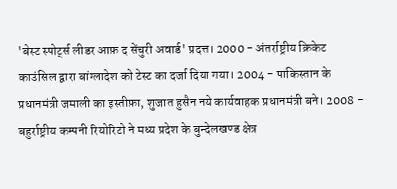'बेस्ट स्पोर्ट्स लीडर आफ़ द सेंचुरी अवार्ड' प्रदत्त। 2000 - अंतर्राष्ट्रीय क्रिकेट काउंसिल द्वारा बांग्लादेश को टेस्ट का दर्जा दिया गया। 2004 - पाकिस्तान के प्रधानमंत्री जमाली का इस्तीफ़ा, शुजात हुसैन नये कार्यवाहक प्रधानमंत्री बने। 2008 - बहुर्राष्ट्रीय कम्पनी रियोरिटो ने मध्य प्रदेश के बुन्देलखण्ड क्षेत्र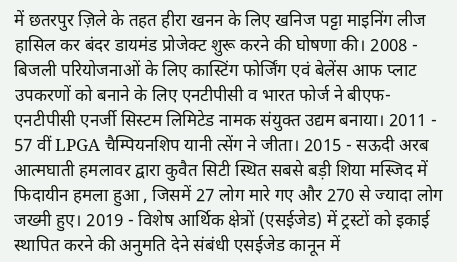में छतरपुर ज़िले के तहत हीरा खनन के लिए खनिज पट्टा माइनिंग लीज हासिल कर बंदर डायमंड प्रोजेक्ट शुरू करने की घोषणा की। 2008 - बिजली परियोजनाओं के लिए कास्टिंग फोर्जिंग एवं बेलेंस आफ प्लाट उपकरणों को बनाने के लिए एनटीपीसी व भारत फोर्ज ने बीएफ-एनटीपीसी एनर्जी सिस्टम लिमिटेड नामक संयुक्त उद्यम बनाया। 2011 - 57 वीं LPGA चैम्पियनशिप यानी त्सेंग ने जीता। 2015 - सऊदी अरब आत्मघाती हमलावर द्वारा कुवैत सिटी स्थित सबसे बड़ी शिया मस्जिद में फिदायीन हमला हुआ , जिसमें 27 लोग मारे गए और 270 से ज्यादा लोग जख्मी हुए। 2019 - विशेष आर्थिक क्षेत्रों (एसईजेड) में ट्रस्टों को इकाई स्थापित करने की अनुमति देने संबंधी एसईजेड कानून में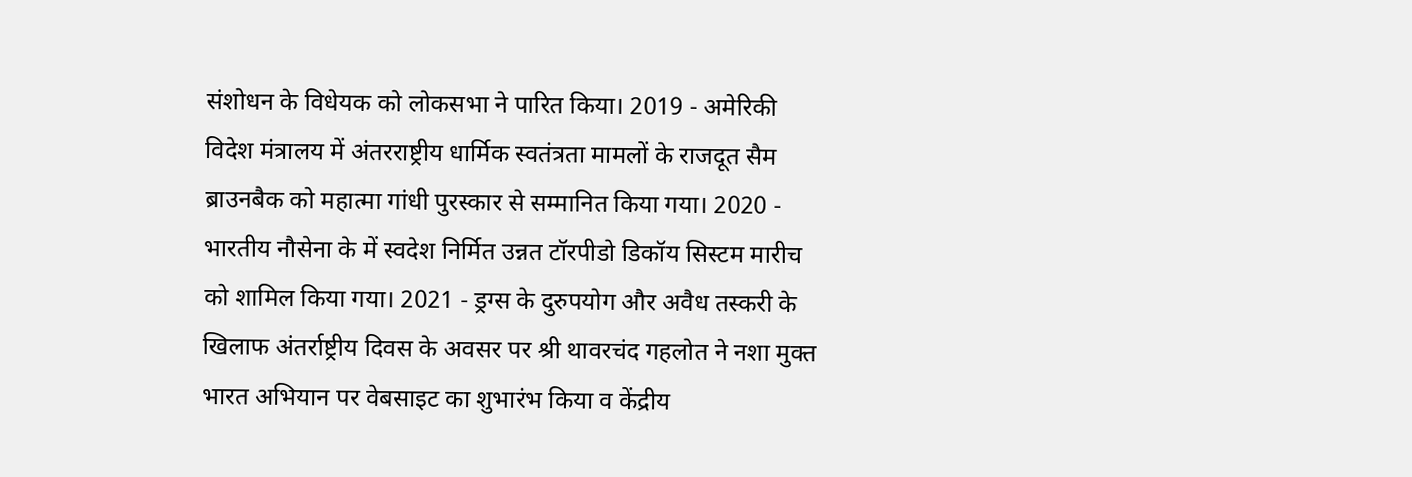संशोधन के विधेयक को लोकसभा ने पारित किया। 2019 - अमेरिकी विदेश मंत्रालय में अंतरराष्ट्रीय धार्मिक स्वतंत्रता मामलों के राजदूत सैम ब्राउनबैक को महात्मा गांधी पुरस्कार से सम्मानित किया गया। 2020 - भारतीय नौसेना के में स्वदेश निर्मित उन्नत टॉरपीडो डिकॉय सिस्टम मारीच को शामिल किया गया। 2021 - ड्रग्स के दुरुपयोग और अवैध तस्करी के खिलाफ अंतर्राष्ट्रीय दिवस के अवसर पर श्री थावरचंद गहलोत ने नशा मुक्त भारत अभियान पर वेबसाइट का शुभारंभ किया व केंद्रीय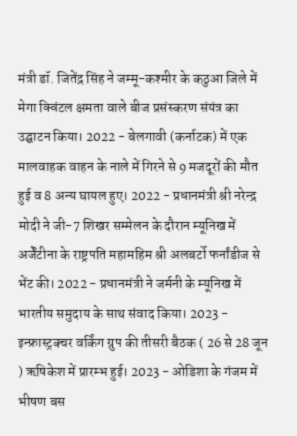मंत्री डॉ. जितेंद्र सिंह ने जम्मू-कश्मीर के कठुआ जिले में मेगा क्विंटल क्षमता वाले बीज प्रसंस्करण संयंत्र का उद्घाटन किया। 2022 - बेलगावी (कर्नाटक) में एक मालवाहक वाहन के नाले में गिरने से 9 मजदूरों की मौत हुई व 8 अन्य घायल हुए। 2022 - प्रधानमंत्री श्री नरेन्द्र मोदी ने जी-7 शिखर सम्मेलन के दौरान म्यूनिख में अर्जेंटीना के राष्ट्रपति महामहिम श्री अलबर्टो फर्नांडीज से भेंट की। 2022 - प्रधानमंत्री ने जर्मनी के म्यूनिख में भारतीय समुदाय के साथ संवाद किया। 2023 - इन्फ्रास्ट्रक्चर वर्किंग ग्रुप की तीसरी बैठक ( 26 से 28 जून ) ऋषिकेश में प्रारम्भ हुई। 2023 - ओडिशा के गंजम में भीषण बस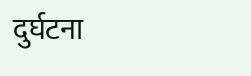दुर्घटना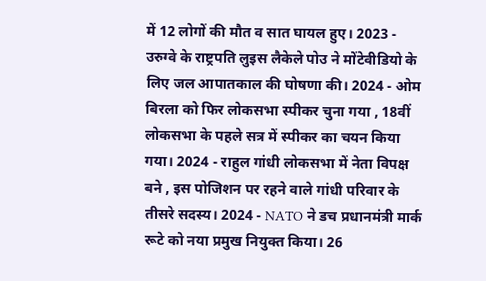में 12 लोगों की मौत व सात घायल हुए। 2023 - उरुग्वे के राष्ट्रपति लुइस लैकेले पोउ ने मोंटेवीडियो के लिए जल आपातकाल की घोषणा की। 2024 - ओम बिरला को फिर लोकसभा स्पीकर चुना गया , 18वीं लोकसभा के पहले सत्र में स्पीकर का चयन किया गया। 2024 - राहुल गांधी लोकसभा में नेता विपक्ष बने , इस पोजिशन पर रहने वाले गांधी परिवार के तीसरे सदस्य। 2024 - NATO ने डच प्रधानमंत्री मार्क रूटे को नया प्रमुख नियुक्त किया। 26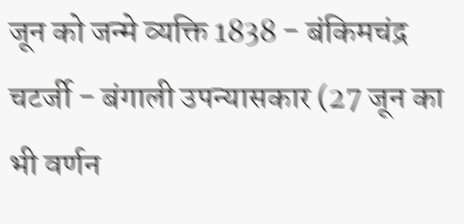जून को जन्मे व्यक्ति 1838 - बंकिमचंद्र चटर्जी - बंगाली उपन्यासकार (27 जून का भी वर्णन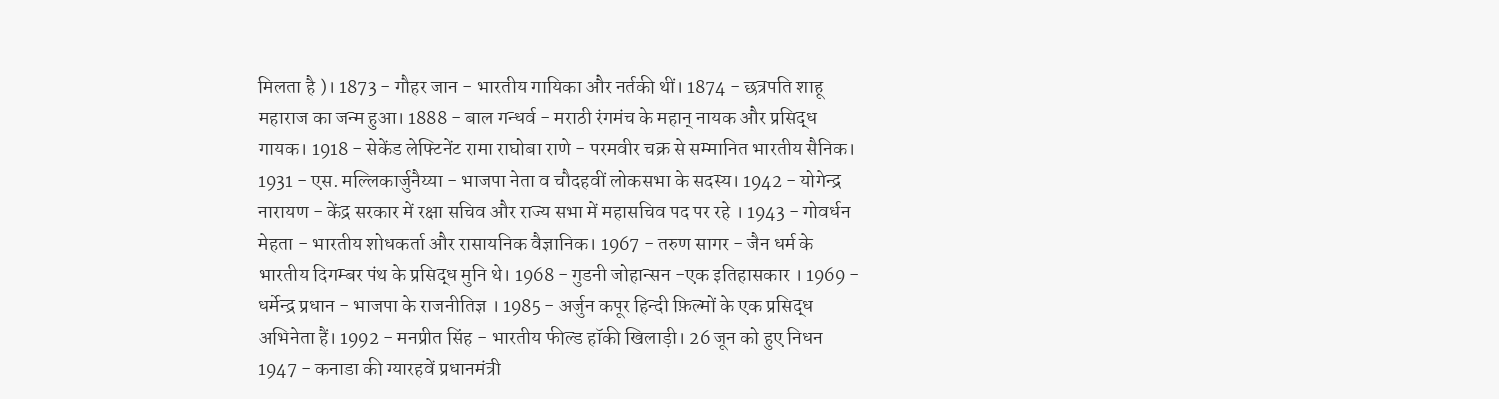मिलता है )। 1873 - गौहर जान - भारतीय गायिका और नर्तकी थीं। 1874 - छत्रपति शाहू महाराज का जन्म हुआ। 1888 - बाल गन्धर्व - मराठी रंगमंच के महान् नायक और प्रसिद्ध गायक। 1918 - सेकेंड लेफ्टिनेंट रामा राघोबा राणे - परमवीर चक्र से सम्मानित भारतीय सैनिक। 1931 - एस. मल्लिकार्जुनैय्या - भाजपा नेता व चौदहवीं लोकसभा के सदस्य। 1942 - योगेन्द्र नारायण - केंद्र सरकार में रक्षा सचिव और राज्य सभा में महासचिव पद पर रहे । 1943 - गोवर्धन मेहता - भारतीय शोधकर्ता और रासायनिक वैज्ञानिक। 1967 - तरुण सागर - जैन धर्म के भारतीय दिगम्बर पंथ के प्रसिद्ध मुनि थे। 1968 - गुडनी जोहान्सन -एक इतिहासकार । 1969 - धर्मेन्द्र प्रधान - भाजपा के राजनीतिज्ञ । 1985 - अर्जुन कपूर हिन्दी फ़िल्मों के एक प्रसिद्ध अभिनेता हैं। 1992 - मनप्रीत सिंह - भारतीय फील्ड हॉकी खिलाड़ी। 26 जून को हुए निधन 1947 - कनाडा की ग्यारहवें प्रधानमंत्री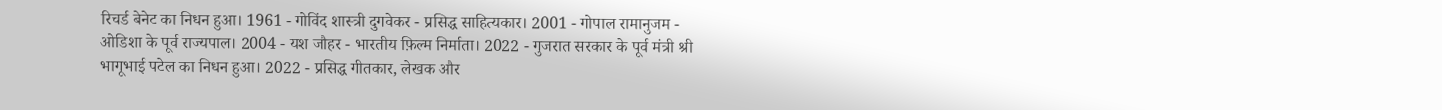रिचर्ड बेनेट का निधन हुआ। 1961 - गोविंद शास्त्री दुगवेकर - प्रसिद्ध साहित्यकार। 2001 - गोपाल रामानुजम - ओडिशा के पूर्व राज्यपाल। 2004 - यश जौहर - भारतीय फ़िल्म निर्माता। 2022 - गुजरात सरकार के पूर्व मंत्री श्री भागूभाई पटेल का निधन हुआ। 2022 - प्रसिद्ध गीतकार, लेखक और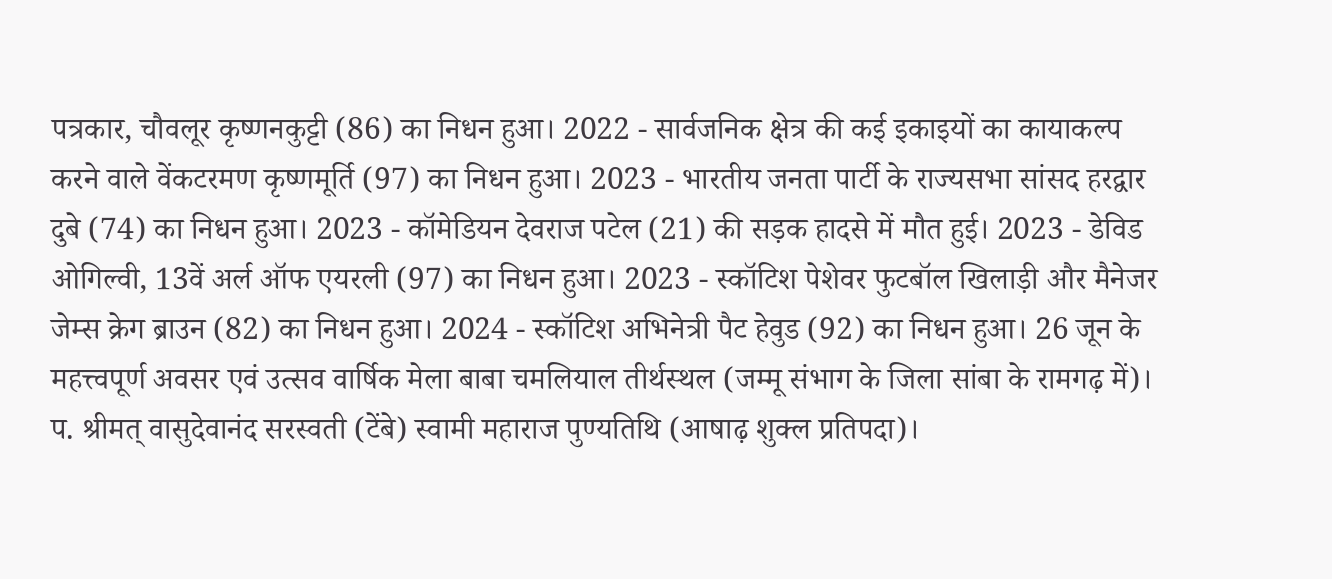पत्रकार, चौवलूर कृष्णनकुट्टी (86) का निधन हुआ। 2022 - सार्वजनिक क्षेत्र की कई इकाइयों का कायाकल्प करने वाले वेंकटरमण कृष्णमूर्ति (97) का निधन हुआ। 2023 - भारतीय जनता पार्टी के राज्यसभा सांसद हरद्वार दुबे (74) का निधन हुआ। 2023 - कॉमेडियन देवराज पटेल (21) की सड़क हादसे में मौत हुई। 2023 - डेविड ओगिल्वी, 13वें अर्ल ऑफ एयरली (97) का निधन हुआ। 2023 - स्कॉटिश पेशेवर फुटबॉल खिलाड़ी और मैनेजर जेम्स क्रेग ब्राउन (82) का निधन हुआ। 2024 - स्कॉटिश अभिनेत्री पैट हेवुड (92) का निधन हुआ। 26 जून के महत्त्वपूर्ण अवसर एवं उत्सव वार्षिक मेला बाबा चमलियाल तीर्थस्थल (जम्मू संभाग के जिला सांबा के रामगढ़ में)। प. श्रीमत् वासुदेवानंद सरस्वती (टेंबे) स्वामी महाराज पुण्यतिथि (आषाढ़ शुक्ल प्रतिपदा)।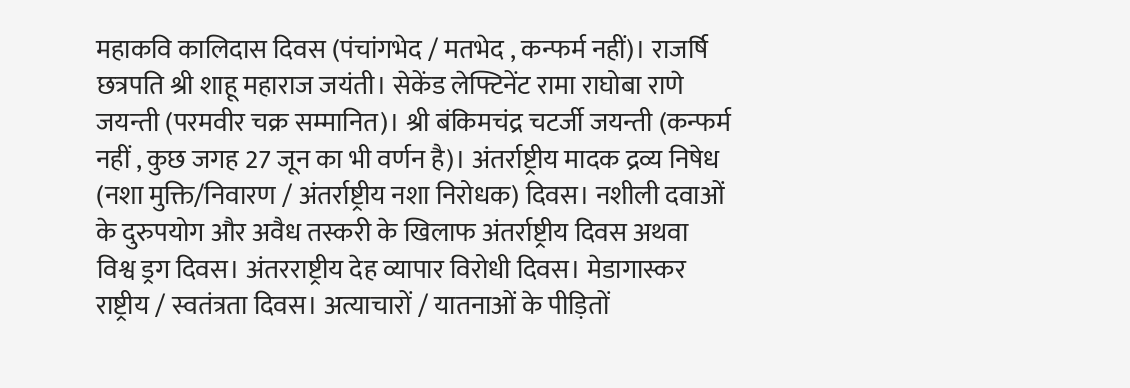महाकवि कालिदास दिवस (पंचांगभेद / मतभेद , कन्फर्म नहीं)। राजर्षि छत्रपति श्री शाहू महाराज जयंती। सेकेंड लेफ्टिनेंट रामा राघोबा राणे जयन्ती (परमवीर चक्र सम्मानित)। श्री बंकिमचंद्र चटर्जी जयन्ती (कन्फर्म नहीं , कुछ जगह 27 जून का भी वर्णन है)। अंतर्राष्ट्रीय मादक द्रव्य निषेध (नशा मुक्ति/निवारण / अंतर्राष्ट्रीय नशा निरोधक) दिवस। नशीली दवाओं के दुरुपयोग और अवैध तस्करी के खिलाफ अंतर्राष्ट्रीय दिवस अथवा विश्व ड्रग दिवस। अंतरराष्ट्रीय देह व्यापार विरोधी दिवस। मेडागास्कर राष्ट्रीय / स्वतंत्रता दिवस। अत्याचारों / यातनाओं के पीड़ितों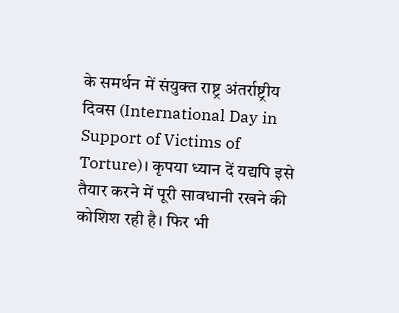के समर्थन में संयुक्त राष्ट्र अंतर्राष्ट्रीय दिवस (International Day in Support of Victims of Torture)। कृपया ध्यान दें यद्यपि इसे तैयार करने में पूरी सावधानी रखने की कोशिश रही है। फिर भी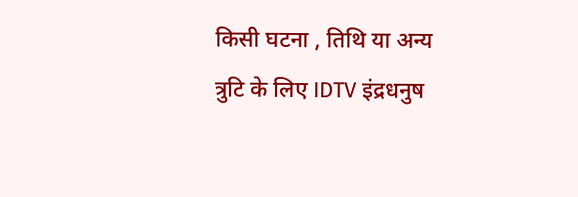किसी घटना , तिथि या अन्य त्रुटि के लिए IDTV इंद्रधनुष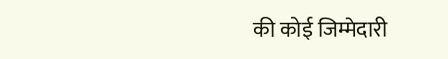की कोई जिम्मेदारी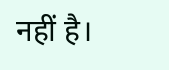नहीं है।